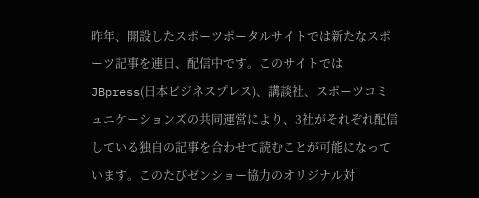昨年、開設したスポーツポータルサイトでは新たなスポーツ記事を連日、配信中です。このサイトではJBpress(日本ビジネスプレス)、講談社、スポーツコミュニケーションズの共同運営により、3社がそれぞれ配信している独自の記事を合わせて読むことが可能になっています。このたびゼンショー協力のオリジナル対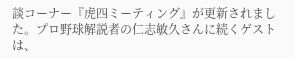談コーナー『虎四ミーティング』が更新されました。プロ野球解説者の仁志敏久さんに続くゲストは、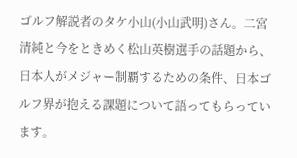ゴルフ解説者のタケ小山(小山武明)さん。二宮清純と今をときめく松山英樹選手の話題から、日本人がメジャー制覇するための条件、日本ゴルフ界が抱える課題について語ってもらっています。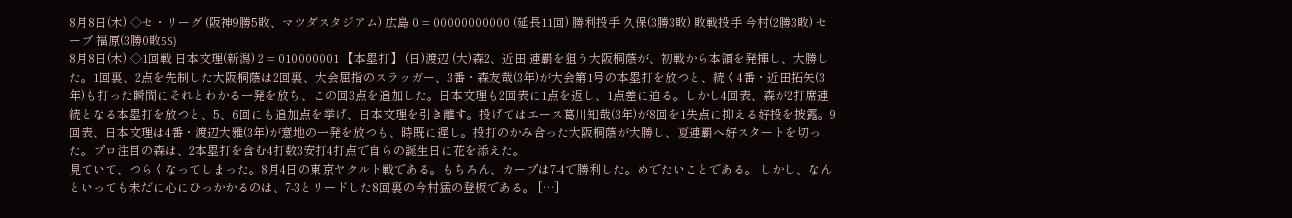8月8日(木) ◇セ・リーグ (阪神9勝5敗、マツダスタジアム) 広島 0 = 00000000000 (延長11回) 勝利投手 久保(3勝3敗) 敗戦投手 今村(2勝3敗) セーブ 福原(3勝0敗5S)
8月8日(木) ◇1回戦 日本文理(新潟) 2 = 010000001 【本塁打】 (日)渡辺 (大)森2、近田 連覇を狙う大阪桐蔭が、初戦から本領を発揮し、大勝した。1回裏、2点を先制した大阪桐蔭は2回裏、大会屈指のスラッガー、3番・森友哉(3年)が大会第1号の本塁打を放つと、続く4番・近田拓矢(3年)も打った瞬間にそれとわかる一発を放ち、この回3点を追加した。日本文理も2回表に1点を返し、1点差に迫る。しかし4回表、森が2打席連続となる本塁打を放つと、5、6回にも追加点を挙げ、日本文理を引き離す。投げてはエース葛川知哉(3年)が8回を1失点に抑える好投を披露。9回表、日本文理は4番・渡辺大雅(3年)が意地の一発を放つも、時既に遅し。投打のかみ合った大阪桐蔭が大勝し、夏連覇へ好スタートを切った。プロ注目の森は、2本塁打を含む4打数3安打4打点で自らの誕生日に花を添えた。
見ていて、つらくなってしまった。8月4日の東京ヤクルト戦である。もちろん、カープは7-4で勝利した。めでたいことである。 しかし、なんといっても未だに心にひっかかるのは、7-3とリードした8回裏の今村猛の登板である。 […]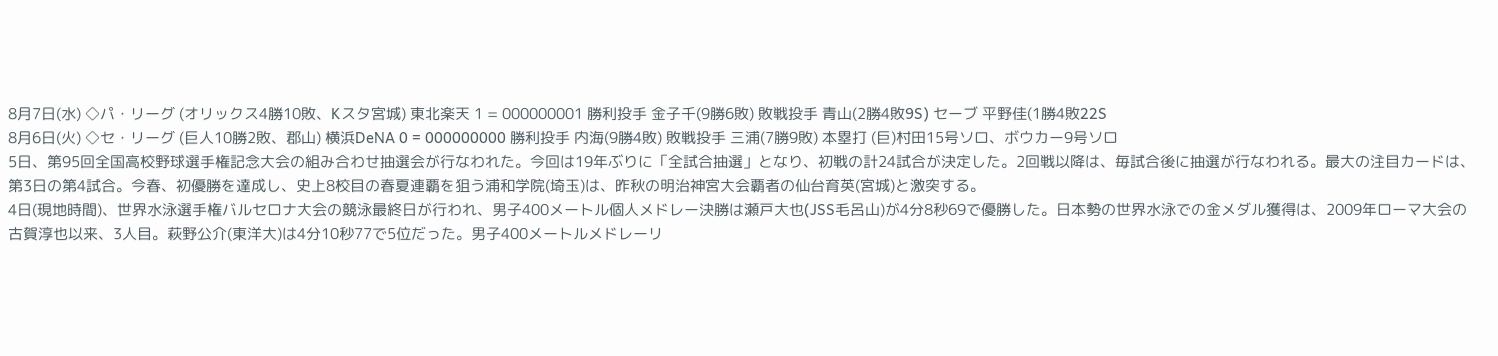8月7日(水) ◇パ・リーグ (オリックス4勝10敗、Kスタ宮城) 東北楽天 1 = 000000001 勝利投手 金子千(9勝6敗) 敗戦投手 青山(2勝4敗9S) セーブ 平野佳(1勝4敗22S
8月6日(火) ◇セ・リーグ (巨人10勝2敗、郡山) 横浜DeNA 0 = 000000000 勝利投手 内海(9勝4敗) 敗戦投手 三浦(7勝9敗) 本塁打 (巨)村田15号ソロ、ボウカー9号ソロ
5日、第95回全国高校野球選手権記念大会の組み合わせ抽選会が行なわれた。今回は19年ぶりに「全試合抽選」となり、初戦の計24試合が決定した。2回戦以降は、毎試合後に抽選が行なわれる。最大の注目カードは、第3日の第4試合。今春、初優勝を達成し、史上8校目の春夏連覇を狙う浦和学院(埼玉)は、昨秋の明治神宮大会覇者の仙台育英(宮城)と激突する。
4日(現地時間)、世界水泳選手権バルセロナ大会の競泳最終日が行われ、男子400メートル個人メドレー決勝は瀬戸大也(JSS毛呂山)が4分8秒69で優勝した。日本勢の世界水泳での金メダル獲得は、2009年ローマ大会の古賀淳也以来、3人目。萩野公介(東洋大)は4分10秒77で5位だった。男子400メートルメドレーリ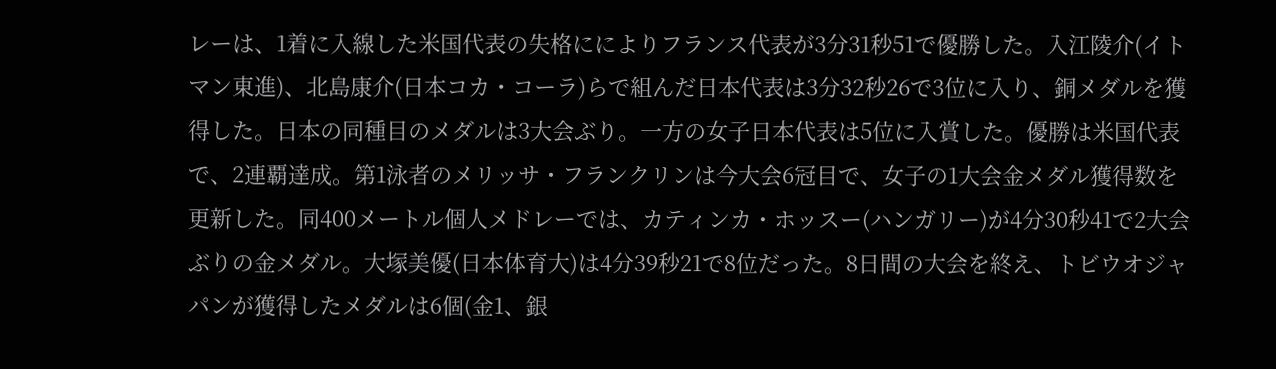レーは、1着に入線した米国代表の失格にによりフランス代表が3分31秒51で優勝した。入江陵介(イトマン東進)、北島康介(日本コカ・コーラ)らで組んだ日本代表は3分32秒26で3位に入り、銅メダルを獲得した。日本の同種目のメダルは3大会ぶり。一方の女子日本代表は5位に入賞した。優勝は米国代表で、2連覇達成。第1泳者のメリッサ・フランクリンは今大会6冠目で、女子の1大会金メダル獲得数を更新した。同400メートル個人メドレーでは、カティンカ・ホッスー(ハンガリー)が4分30秒41で2大会ぶりの金メダル。大塚美優(日本体育大)は4分39秒21で8位だった。8日間の大会を終え、トビウオジャパンが獲得したメダルは6個(金1、銀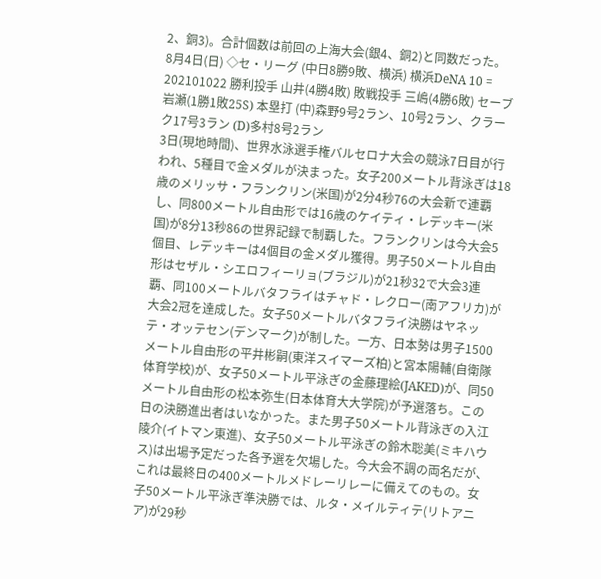2、銅3)。合計個数は前回の上海大会(銀4、銅2)と同数だった。
8月4日(日) ◇セ・リーグ (中日8勝9敗、横浜) 横浜DeNA 10 = 202101022 勝利投手 山井(4勝4敗) 敗戦投手 三嶋(4勝6敗) セーブ 岩瀬(1勝1敗25S) 本塁打 (中)森野9号2ラン、10号2ラン、クラーク17号3ラン (D)多村8号2ラン
3日(現地時間)、世界水泳選手権バルセロナ大会の競泳7日目が行われ、5種目で金メダルが決まった。女子200メートル背泳ぎは18歳のメリッサ・フランクリン(米国)が2分4秒76の大会新で連覇し、同800メートル自由形では16歳のケイティ・レデッキー(米国)が8分13秒86の世界記録で制覇した。フランクリンは今大会5個目、レデッキーは4個目の金メダル獲得。男子50メートル自由形はセザル・シエロフィーリョ(ブラジル)が21秒32で大会3連覇、同100メートルバタフライはチャド・レクロー(南アフリカ)が大会2冠を達成した。女子50メートルバタフライ決勝はヤネッテ・オッテセン(デンマーク)が制した。一方、日本勢は男子1500メートル自由形の平井彬嗣(東洋スイマーズ柏)と宮本陽輔(自衛隊体育学校)が、女子50メートル平泳ぎの金藤理絵(JAKED)が、同50メートル自由形の松本弥生(日本体育大大学院)が予選落ち。この日の決勝進出者はいなかった。また男子50メートル背泳ぎの入江陵介(イトマン東進)、女子50メートル平泳ぎの鈴木聡美(ミキハウス)は出場予定だった各予選を欠場した。今大会不調の両名だが、これは最終日の400メートルメドレーリレーに備えてのもの。女子50メートル平泳ぎ準決勝では、ルタ・メイルティテ(リトアニア)が29秒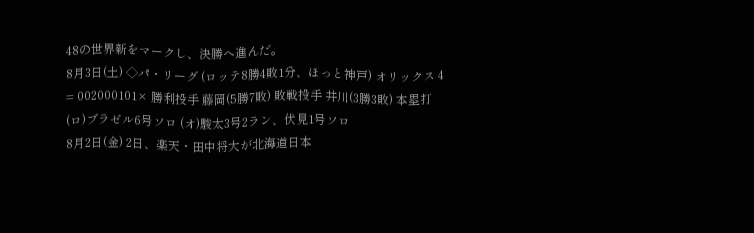48の世界新をマークし、決勝へ進んだ。
8月3日(土) ◇パ・リーグ (ロッテ8勝4敗1分、ほっと神戸) オリックス 4 = 002000101× 勝利投手 藤岡(5勝7敗) 敗戦投手 井川(3勝3敗) 本塁打 (ロ)ブラゼル6号ソロ (オ)駿太3号2ラン、伏見1号ソロ
8月2日(金) 2日、楽天・田中将大が北海道日本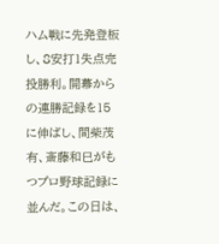ハム戦に先発登板し、8安打1失点完投勝利。開幕からの連勝記録を15に伸ばし、間柴茂有、斎藤和巳がもつプロ野球記録に並んだ。この日は、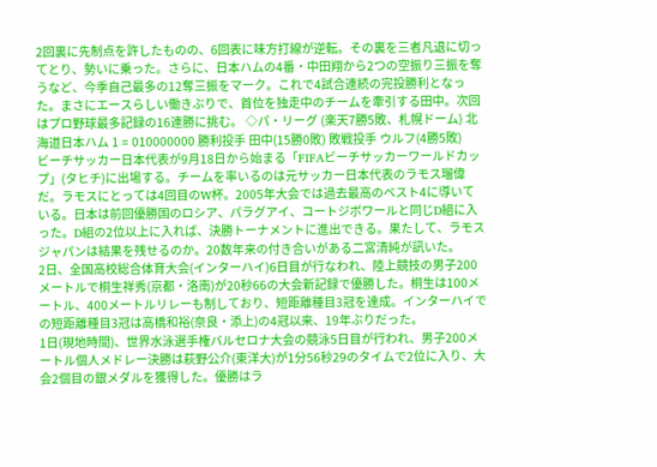2回裏に先制点を許したものの、6回表に味方打線が逆転。その裏を三者凡退に切ってとり、勢いに乗った。さらに、日本ハムの4番・中田翔から2つの空振り三振を奪うなど、今季自己最多の12奪三振をマーク。これで4試合連続の完投勝利となった。まさにエースらしい働きぶりで、首位を独走中のチームを牽引する田中。次回はプロ野球最多記録の16連勝に挑む。 ◇パ・リーグ (楽天7勝5敗、札幌ドーム) 北海道日本ハム 1 = 010000000 勝利投手 田中(15勝0敗) 敗戦投手 ウルフ(4勝5敗)
ビーチサッカー日本代表が9月18日から始まる「FIFAビーチサッカーワールドカップ」(タヒチ)に出場する。チームを率いるのは元サッカー日本代表のラモス瑠偉だ。ラモスにとっては4回目のW杯。2005年大会では過去最高のベスト4に導いている。日本は前回優勝国のロシア、パラグアイ、コートジボワールと同じD組に入った。D組の2位以上に入れば、決勝トーナメントに進出できる。果たして、ラモスジャパンは結果を残せるのか。20数年来の付き合いがある二宮清純が訊いた。
2日、全国高校総合体育大会(インターハイ)6日目が行なわれ、陸上競技の男子200メートルで桐生祥秀(京都・洛南)が20秒66の大会新記録で優勝した。桐生は100メートル、400メートルリレーも制しており、短距離種目3冠を達成。インターハイでの短距離種目3冠は高橋和裕(奈良・添上)の4冠以来、19年ぶりだった。
1日(現地時間)、世界水泳選手権バルセロナ大会の競泳5日目が行われ、男子200メートル個人メドレー決勝は萩野公介(東洋大)が1分56秒29のタイムで2位に入り、大会2個目の銀メダルを獲得した。優勝はラ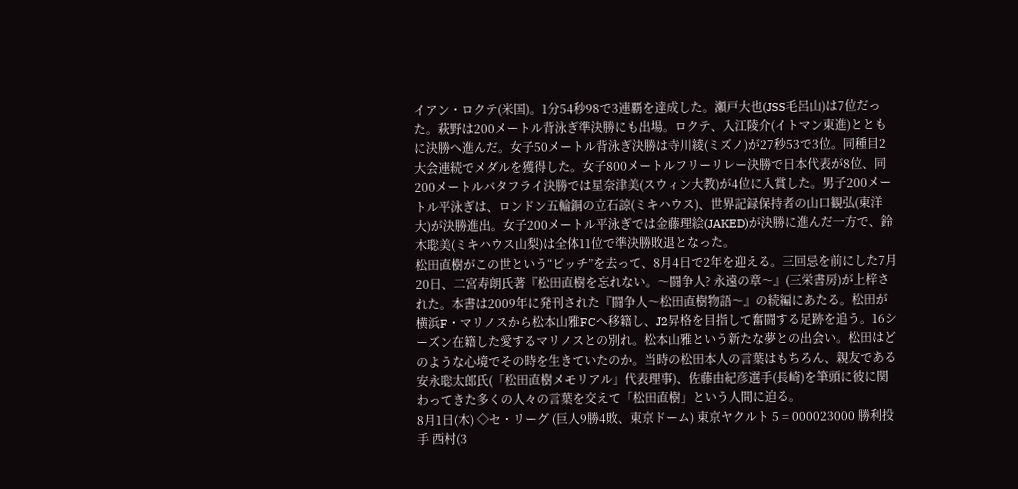イアン・ロクテ(米国)。1分54秒98で3連覇を達成した。瀬戸大也(JSS毛呂山)は7位だった。萩野は200メートル背泳ぎ準決勝にも出場。ロクテ、入江陵介(イトマン東進)とともに決勝へ進んだ。女子50メートル背泳ぎ決勝は寺川綾(ミズノ)が27秒53で3位。同種目2大会連続でメダルを獲得した。女子800メートルフリーリレー決勝で日本代表が8位、同200メートルバタフライ決勝では星奈津美(スウィン大教)が4位に入賞した。男子200メートル平泳ぎは、ロンドン五輪銅の立石諒(ミキハウス)、世界記録保持者の山口観弘(東洋大)が決勝進出。女子200メートル平泳ぎでは金藤理絵(JAKED)が決勝に進んだ一方で、鈴木聡美(ミキハウス山梨)は全体11位で準決勝敗退となった。
松田直樹がこの世という“ピッチ”を去って、8月4日で2年を迎える。三回忌を前にした7月20日、二宮寿朗氏著『松田直樹を忘れない。〜闘争人? 永遠の章〜』(三栄書房)が上梓された。本書は2009年に発刊された『闘争人〜松田直樹物語〜』の続編にあたる。松田が横浜F・マリノスから松本山雅FCへ移籍し、J2昇格を目指して奮闘する足跡を追う。16シーズン在籍した愛するマリノスとの別れ。松本山雅という新たな夢との出会い。松田はどのような心境でその時を生きていたのか。当時の松田本人の言葉はもちろん、親友である安永聡太郎氏(「松田直樹メモリアル」代表理事)、佐藤由紀彦選手(長崎)を筆頭に彼に関わってきた多くの人々の言葉を交えて「松田直樹」という人間に迫る。
8月1日(木) ◇セ・リーグ (巨人9勝4敗、東京ドーム) 東京ヤクルト 5 = 000023000 勝利投手 西村(3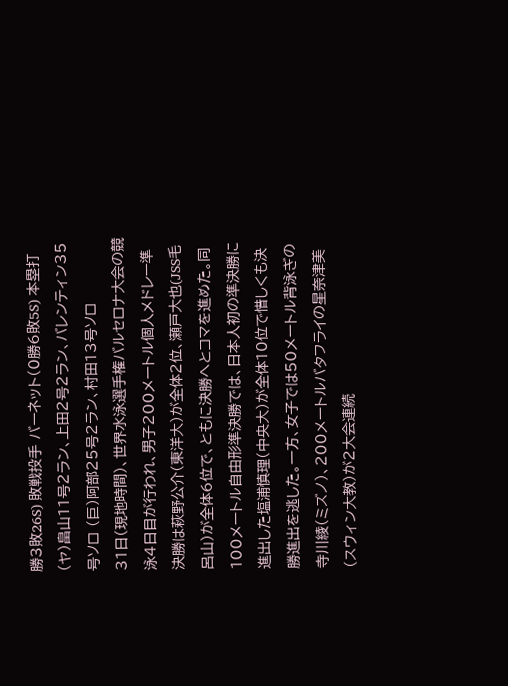勝3敗26S) 敗戦投手 バーネット(0勝6敗5S) 本塁打 (ヤ)畠山11号2ラン、上田2号2ラン、バレンティン35号ソロ (巨)阿部25号2ラン、村田13号ソロ
31日(現地時間)、世界水泳選手権バルセロナ大会の競泳4日目が行われ、男子200メートル個人メドレー準決勝は萩野公介(東洋大)が全体2位、瀬戸大也(JSS毛呂山)が全体6位で、ともに決勝へとコマを進めた。同100メートル自由形準決勝では、日本人初の準決勝に進出した塩浦慎理(中央大)が全体10位で惜しくも決勝進出を逃した。一方、女子では50メートル背泳ぎの寺川綾(ミズノ)、200メートルバタフライの星奈津美(スウィン大教)が2大会連続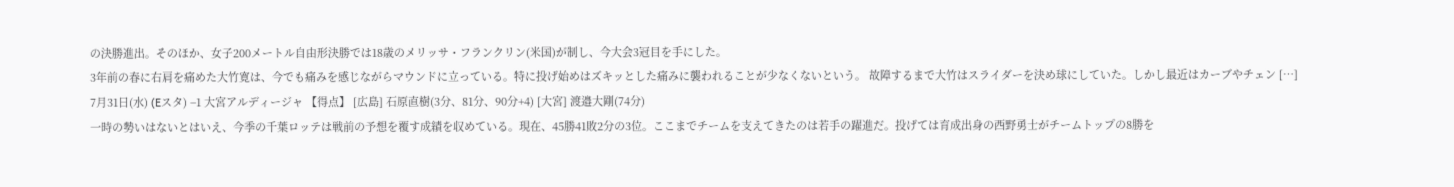の決勝進出。そのほか、女子200メートル自由形決勝では18歳のメリッサ・フランクリン(米国)が制し、今大会3冠目を手にした。
3年前の春に右肩を痛めた大竹寛は、今でも痛みを感じながらマウンドに立っている。特に投げ始めはズキッとした痛みに襲われることが少なくないという。 故障するまで大竹はスライダーを決め球にしていた。しかし最近はカーブやチェン […]
7月31日(水) (Eスタ) −1 大宮アルディージャ 【得点】 [広島] 石原直樹(3分、81分、90分+4) [大宮] 渡邉大剛(74分)
一時の勢いはないとはいえ、今季の千葉ロッテは戦前の予想を覆す成績を収めている。現在、45勝41敗2分の3位。ここまでチームを支えてきたのは若手の躍進だ。投げては育成出身の西野勇士がチームトップの8勝を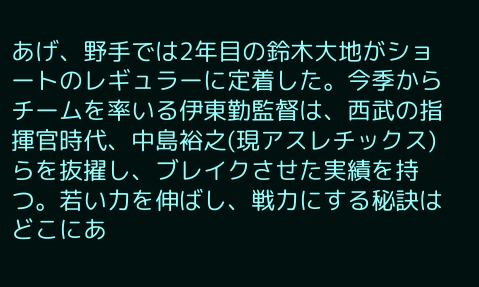あげ、野手では2年目の鈴木大地がショートのレギュラーに定着した。今季からチームを率いる伊東勤監督は、西武の指揮官時代、中島裕之(現アスレチックス)らを抜擢し、ブレイクさせた実績を持つ。若い力を伸ばし、戦力にする秘訣はどこにあ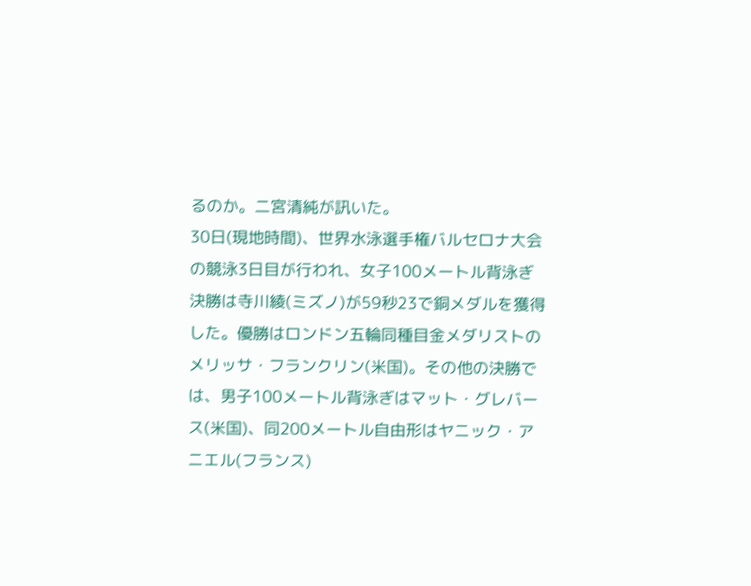るのか。二宮清純が訊いた。
30日(現地時間)、世界水泳選手権バルセロナ大会の競泳3日目が行われ、女子100メートル背泳ぎ決勝は寺川綾(ミズノ)が59秒23で銅メダルを獲得した。優勝はロンドン五輪同種目金メダリストのメリッサ・フランクリン(米国)。その他の決勝では、男子100メートル背泳ぎはマット・グレバース(米国)、同200メートル自由形はヤニック・アニエル(フランス)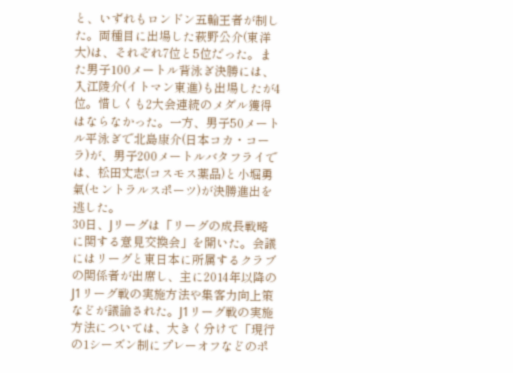と、いずれもロンドン五輪王者が制した。両種目に出場した萩野公介(東洋大)は、それぞれ7位と5位だった。また男子100メートル背泳ぎ決勝には、入江陵介(イトマン東進)も出場したが4位。惜しくも2大会連続のメダル獲得はならなかった。一方、男子50メートル平泳ぎで北島康介(日本コカ・コーラ)が、男子200メートルバタフライでは、松田丈志(コスモス薬品)と小堀勇氣(セントラルスポーツ)が決勝進出を逃した。
30日、Jリーグは「リーグの成長戦略に関する意見交換会」を開いた。会議にはリーグと東日本に所属するクラブの関係者が出席し、主に2014年以降のJ1リーグ戦の実施方法や集客力向上策などが議論された。J1リーグ戦の実施方法については、大きく分けて「現行の1シーズン制にプレーオフなどのポ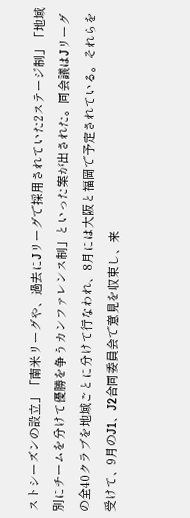ストシーズンの設立」「南米リーグや、過去にJリーグで採用されていた2ステージ制」「地域別にチームを分けて優勝を争うカンファレンス制」といった案が出された。同会議はJリーグの全40クラブを地域ごとに分けて行なわれ、8月には大阪と福岡で予定されている。それらを受けて、9月のJ1、J2合同委員会で意見を収束し、来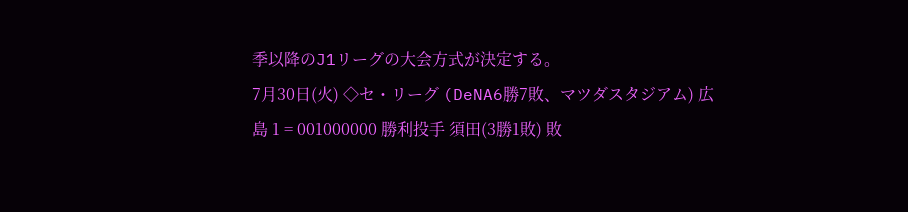季以降のJ1リーグの大会方式が決定する。
7月30日(火) ◇セ・リーグ (DeNA6勝7敗、マツダスタジアム) 広島 1 = 001000000 勝利投手 須田(3勝1敗) 敗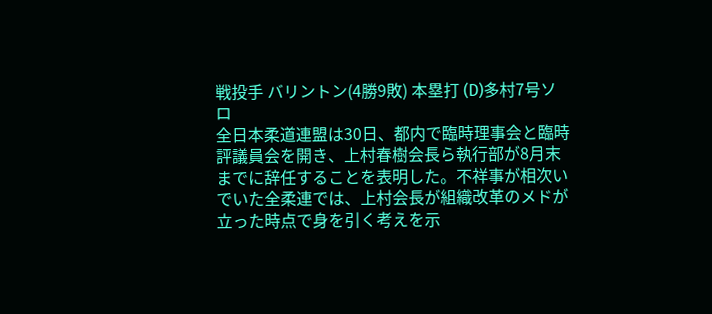戦投手 バリントン(4勝9敗) 本塁打 (D)多村7号ソロ
全日本柔道連盟は30日、都内で臨時理事会と臨時評議員会を開き、上村春樹会長ら執行部が8月末までに辞任することを表明した。不祥事が相次いでいた全柔連では、上村会長が組織改革のメドが立った時点で身を引く考えを示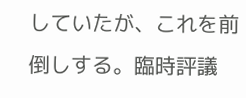していたが、これを前倒しする。臨時評議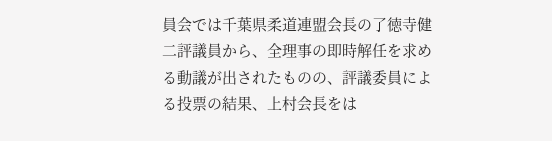員会では千葉県柔道連盟会長の了徳寺健二評議員から、全理事の即時解任を求める動議が出されたものの、評議委員による投票の結果、上村会長をは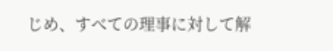じめ、すべての理事に対して解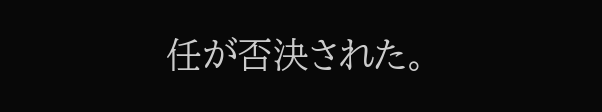任が否決された。